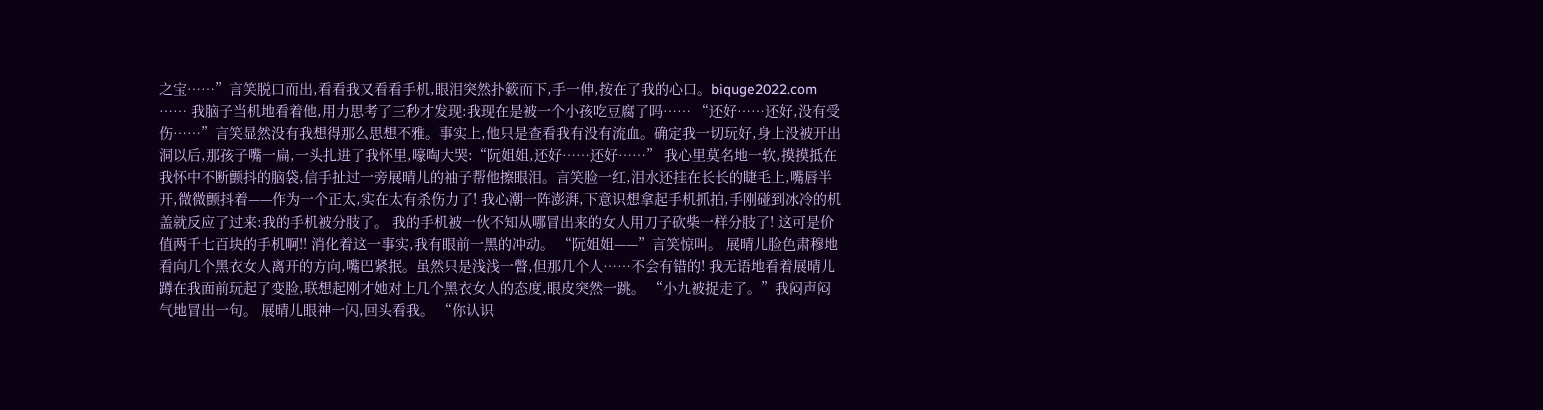之宝……”言笑脱口而出,看看我又看看手机,眼泪突然扑簌而下,手一伸,按在了我的心口。biquge2022.com …… 我脑子当机地看着他,用力思考了三秒才发现:我现在是被一个小孩吃豆腐了吗…… “还好……还好,没有受伤……”言笑显然没有我想得那么思想不雅。事实上,他只是查看我有没有流血。确定我一切玩好,身上没被开出洞以后,那孩子嘴一扁,一头扎进了我怀里,嚎啕大哭:“阮姐姐,还好……还好……” 我心里莫名地一软,摸摸抵在我怀中不断颤抖的脑袋,信手扯过一旁展晴儿的袖子帮他擦眼泪。言笑脸一红,泪水还挂在长长的睫毛上,嘴唇半开,微微颤抖着——作为一个正太,实在太有杀伤力了! 我心潮一阵澎湃,下意识想拿起手机抓拍,手刚碰到冰冷的机盖就反应了过来:我的手机被分肢了。 我的手机被一伙不知从哪冒出来的女人用刀子砍柴一样分肢了! 这可是价值两千七百块的手机啊!! 消化着这一事实,我有眼前一黑的冲动。 “阮姐姐——”言笑惊叫。 展晴儿脸色肃穆地看向几个黑衣女人离开的方向,嘴巴紧抿。虽然只是浅浅一瞥,但那几个人……不会有错的! 我无语地看着展晴儿蹲在我面前玩起了变脸,联想起刚才她对上几个黑衣女人的态度,眼皮突然一跳。 “小九被捉走了。”我闷声闷气地冒出一句。 展晴儿眼神一闪,回头看我。 “你认识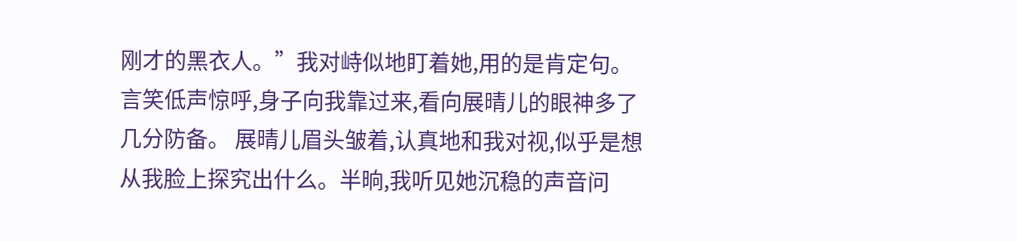刚才的黑衣人。”我对峙似地盯着她,用的是肯定句。 言笑低声惊呼,身子向我靠过来,看向展晴儿的眼神多了几分防备。 展晴儿眉头皱着,认真地和我对视,似乎是想从我脸上探究出什么。半晌,我听见她沉稳的声音问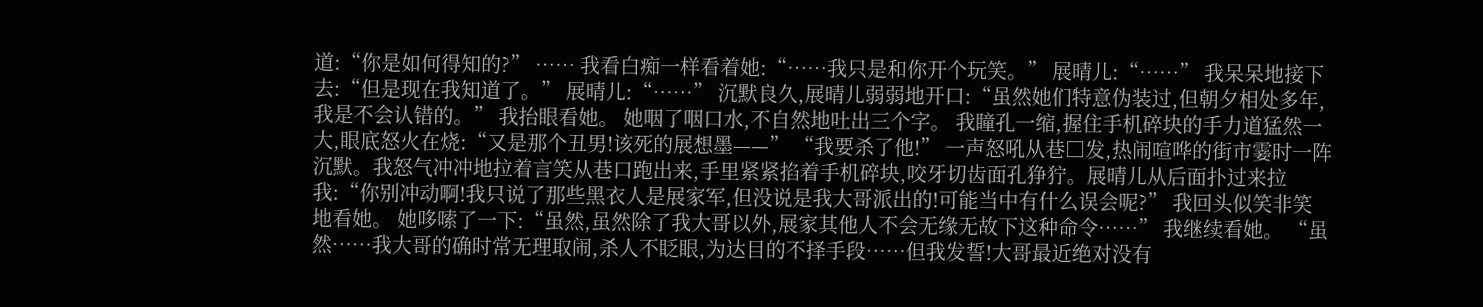道:“你是如何得知的?” …… 我看白痴一样看着她:“……我只是和你开个玩笑。” 展晴儿:“……” 我呆呆地接下去:“但是现在我知道了。” 展晴儿:“……” 沉默良久,展晴儿弱弱地开口:“虽然她们特意伪装过,但朝夕相处多年,我是不会认错的。” 我抬眼看她。 她咽了咽口水,不自然地吐出三个字。 我瞳孔一缩,握住手机碎块的手力道猛然一大,眼底怒火在烧:“又是那个丑男!该死的展想墨——” “我要杀了他!” 一声怒吼从巷□发,热闹喧哗的街市霎时一阵沉默。我怒气冲冲地拉着言笑从巷口跑出来,手里紧紧掐着手机碎块,咬牙切齿面孔狰狞。展晴儿从后面扑过来拉我:“你别冲动啊!我只说了那些黑衣人是展家军,但没说是我大哥派出的!可能当中有什么误会呢?” 我回头似笑非笑地看她。 她哆嗦了一下:“虽然,虽然除了我大哥以外,展家其他人不会无缘无故下这种命令……” 我继续看她。 “虽然……我大哥的确时常无理取闹,杀人不眨眼,为达目的不择手段……但我发誓!大哥最近绝对没有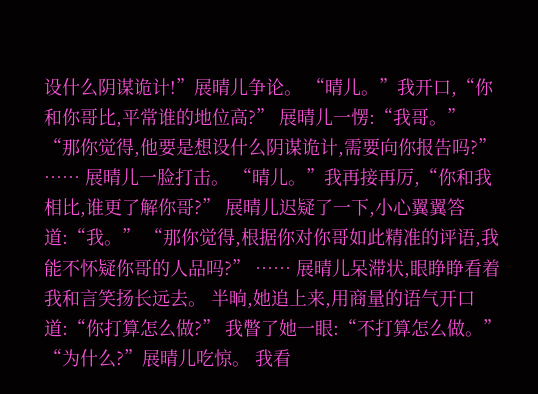设什么阴谋诡计!”展晴儿争论。 “晴儿。”我开口,“你和你哥比,平常谁的地位高?” 展晴儿一愣:“我哥。” “那你觉得,他要是想设什么阴谋诡计,需要向你报告吗?” …… 展晴儿一脸打击。 “晴儿。”我再接再厉,“你和我相比,谁更了解你哥?” 展晴儿迟疑了一下,小心翼翼答道:“我。” “那你觉得,根据你对你哥如此精准的评语,我能不怀疑你哥的人品吗?” …… 展晴儿呆滞状,眼睁睁看着我和言笑扬长远去。 半晌,她追上来,用商量的语气开口道:“你打算怎么做?” 我瞥了她一眼:“不打算怎么做。” “为什么?”展晴儿吃惊。 我看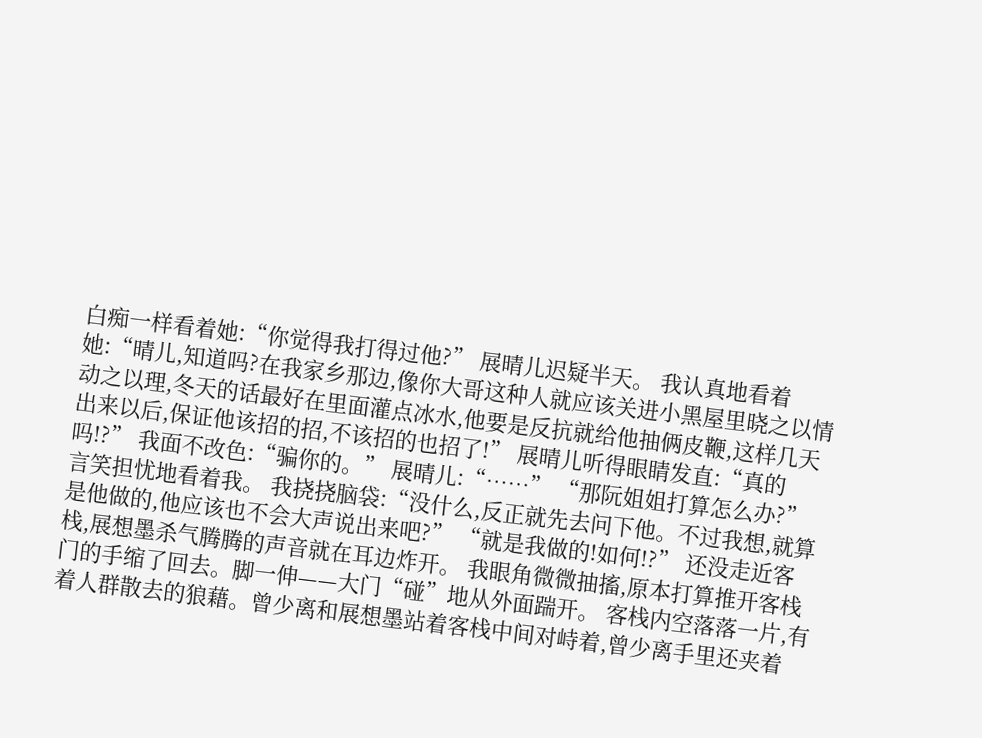白痴一样看着她:“你觉得我打得过他?” 展晴儿迟疑半天。 我认真地看着她:“晴儿,知道吗?在我家乡那边,像你大哥这种人就应该关进小黑屋里晓之以情动之以理,冬天的话最好在里面灌点冰水,他要是反抗就给他抽俩皮鞭,这样几天出来以后,保证他该招的招,不该招的也招了!” 展晴儿听得眼睛发直:“真的吗!?” 我面不改色:“骗你的。” 展晴儿:“……” “那阮姐姐打算怎么办?”言笑担忧地看着我。 我挠挠脑袋:“没什么,反正就先去问下他。不过我想,就算是他做的,他应该也不会大声说出来吧?” “就是我做的!如何!?” 还没走近客栈,展想墨杀气腾腾的声音就在耳边炸开。 我眼角微微抽搐,原本打算推开客栈门的手缩了回去。脚一伸——大门“碰”地从外面踹开。 客栈内空落落一片,有着人群散去的狼藉。曾少离和展想墨站着客栈中间对峙着,曾少离手里还夹着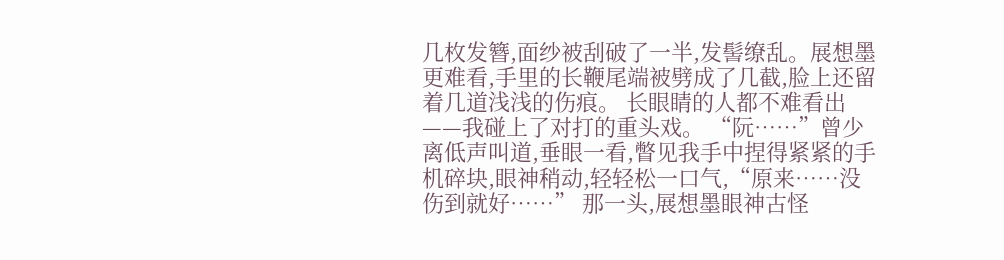几枚发簪,面纱被刮破了一半,发髻缭乱。展想墨更难看,手里的长鞭尾端被劈成了几截,脸上还留着几道浅浅的伤痕。 长眼睛的人都不难看出——我碰上了对打的重头戏。 “阮……”曾少离低声叫道,垂眼一看,瞥见我手中捏得紧紧的手机碎块,眼神稍动,轻轻松一口气,“原来……没伤到就好……” 那一头,展想墨眼神古怪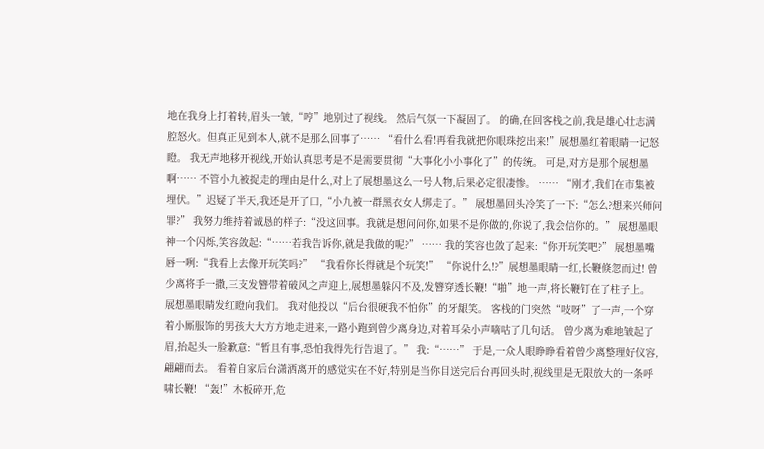地在我身上打着转,眉头一皱,“哼”地别过了视线。 然后气氛一下凝固了。 的确,在回客栈之前,我是雄心壮志满腔怒火。但真正见到本人,就不是那么回事了…… “看什么看!再看我就把你眼珠挖出来!”展想墨红着眼睛一记怒瞪。 我无声地移开视线,开始认真思考是不是需要贯彻“大事化小小事化了”的传统。 可是,对方是那个展想墨啊…… 不管小九被捉走的理由是什么,对上了展想墨这么一号人物,后果必定很凄惨。 …… “刚才,我们在市集被埋伏。”迟疑了半天,我还是开了口,“小九被一群黑衣女人绑走了。” 展想墨回头冷笑了一下:“怎么?想来兴师问罪?” 我努力维持着诚恳的样子:“没这回事。我就是想问问你,如果不是你做的,你说了,我会信你的。” 展想墨眼神一个闪烁,笑容敛起:“……若我告诉你,就是我做的呢?” …… 我的笑容也敛了起来:“你开玩笑吧?” 展想墨嘴唇一咧:“我看上去像开玩笑吗?” “我看你长得就是个玩笑!” “你说什么!?”展想墨眼睛一红,长鞭倏忽而过! 曾少离将手一撒,三支发簪带着破风之声迎上,展想墨躲闪不及,发簪穿透长鞭!“啪”地一声,将长鞭钉在了柱子上。 展想墨眼睛发红瞪向我们。 我对他投以“后台很硬我不怕你”的牙龈笑。 客栈的门突然“吱呀”了一声,一个穿着小厮服饰的男孩大大方方地走进来,一路小跑到曾少离身边,对着耳朵小声嘀咕了几句话。 曾少离为难地皱起了眉,抬起头一脸歉意:“暂且有事,恐怕我得先行告退了。” 我:“……” 于是,一众人眼睁睁看着曾少离整理好仪容,翩翩而去。 看着自家后台潇洒离开的感觉实在不好,特别是当你目送完后台再回头时,视线里是无限放大的一条呼啸长鞭! “轰!”木板碎开,危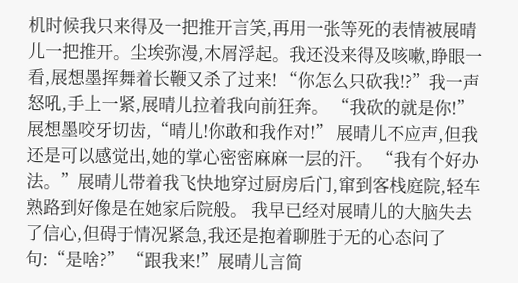机时候我只来得及一把推开言笑,再用一张等死的表情被展晴儿一把推开。尘埃弥漫,木屑浮起。我还没来得及咳嗽,睁眼一看,展想墨挥舞着长鞭又杀了过来! “你怎么只砍我!?”我一声怒吼,手上一紧,展晴儿拉着我向前狂奔。 “我砍的就是你!”展想墨咬牙切齿,“晴儿!你敢和我作对!” 展晴儿不应声,但我还是可以感觉出,她的掌心密密麻麻一层的汗。 “我有个好办法。”展晴儿带着我飞快地穿过厨房后门,窜到客栈庭院,轻车熟路到好像是在她家后院般。 我早已经对展晴儿的大脑失去了信心,但碍于情况紧急,我还是抱着聊胜于无的心态问了句:“是啥?” “跟我来!”展晴儿言简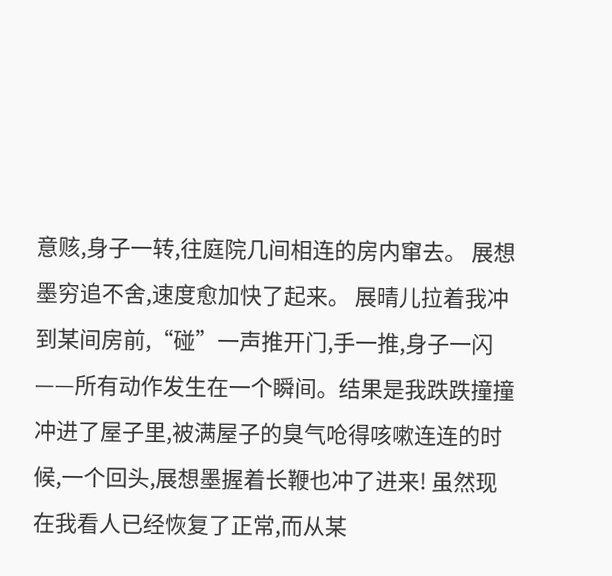意赅,身子一转,往庭院几间相连的房内窜去。 展想墨穷追不舍,速度愈加快了起来。 展晴儿拉着我冲到某间房前,“碰”一声推开门,手一推,身子一闪——所有动作发生在一个瞬间。结果是我跌跌撞撞冲进了屋子里,被满屋子的臭气呛得咳嗽连连的时候,一个回头,展想墨握着长鞭也冲了进来! 虽然现在我看人已经恢复了正常,而从某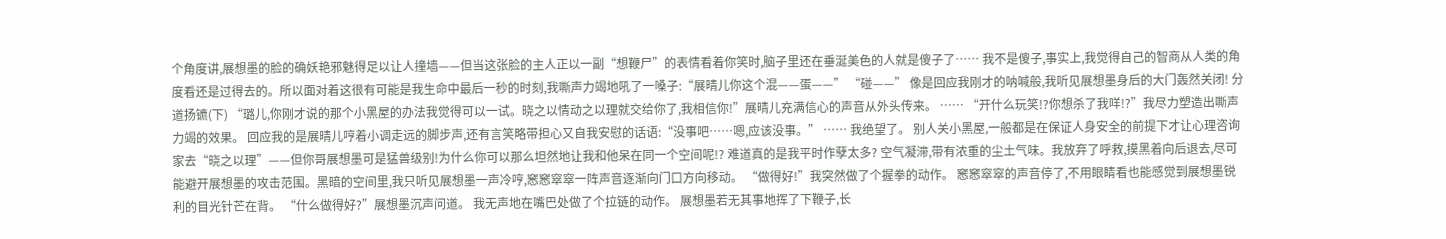个角度讲,展想墨的脸的确妖艳邪魅得足以让人撞墙——但当这张脸的主人正以一副“想鞭尸”的表情看着你笑时,脑子里还在垂涎美色的人就是傻子了…… 我不是傻子,事实上,我觉得自己的智商从人类的角度看还是过得去的。所以面对着这很有可能是我生命中最后一秒的时刻,我嘶声力竭地吼了一嗓子:“展晴儿你这个混——蛋——” “碰——” 像是回应我刚才的呐喊般,我听见展想墨身后的大门轰然关闭! 分道扬镳(下) “璐儿,你刚才说的那个小黑屋的办法我觉得可以一试。晓之以情动之以理就交给你了,我相信你!”展晴儿充满信心的声音从外头传来。 …… “开什么玩笑!?你想杀了我咩!?”我尽力塑造出嘶声力竭的效果。 回应我的是展晴儿哼着小调走远的脚步声,还有言笑略带担心又自我安慰的话语:“没事吧……嗯,应该没事。” …… 我绝望了。 别人关小黑屋,一般都是在保证人身安全的前提下才让心理咨询家去“晓之以理”——但你哥展想墨可是猛兽级别!为什么你可以那么坦然地让我和他呆在同一个空间呢!? 难道真的是我平时作孽太多? 空气凝滞,带有浓重的尘土气味。我放弃了呼救,摸黑着向后退去,尽可能避开展想墨的攻击范围。黑暗的空间里,我只听见展想墨一声冷哼,窸窸窣窣一阵声音逐渐向门口方向移动。 “做得好!”我突然做了个握拳的动作。 窸窸窣窣的声音停了,不用眼睛看也能感觉到展想墨锐利的目光针芒在背。 “什么做得好?”展想墨沉声问道。 我无声地在嘴巴处做了个拉链的动作。 展想墨若无其事地挥了下鞭子,长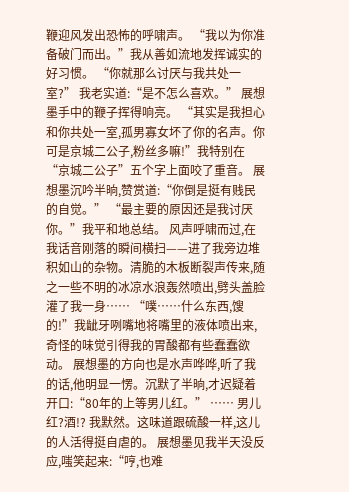鞭迎风发出恐怖的呼啸声。 “我以为你准备破门而出。”我从善如流地发挥诚实的好习惯。 “你就那么讨厌与我共处一室?” 我老实道:“是不怎么喜欢。” 展想墨手中的鞭子挥得响亮。 “其实是我担心和你共处一室,孤男寡女坏了你的名声。你可是京城二公子,粉丝多嘛!”我特别在“京城二公子”五个字上面咬了重音。 展想墨沉吟半晌,赞赏道:“你倒是挺有贱民的自觉。” “最主要的原因还是我讨厌你。”我平和地总结。 风声呼啸而过,在我话音刚落的瞬间横扫——进了我旁边堆积如山的杂物。清脆的木板断裂声传来,随之一些不明的冰凉水浪轰然喷出,劈头盖脸灌了我一身…… “噗……什么东西,馊的!”我龇牙咧嘴地将嘴里的液体喷出来,奇怪的味觉引得我的胃酸都有些蠢蠢欲动。 展想墨的方向也是水声哗哗,听了我的话,他明显一愣。沉默了半晌,才迟疑着开口:“80年的上等男儿红。” …… 男儿红?酒!? 我默然。这味道跟硫酸一样,这儿的人活得挺自虐的。 展想墨见我半天没反应,嗤笑起来:“哼,也难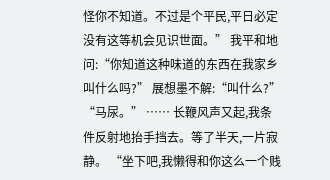怪你不知道。不过是个平民,平日必定没有这等机会见识世面。” 我平和地问:“你知道这种味道的东西在我家乡叫什么吗?” 展想墨不解:“叫什么?” “马尿。” …… 长鞭风声又起,我条件反射地抬手挡去。等了半天,一片寂静。 “坐下吧,我懒得和你这么一个贱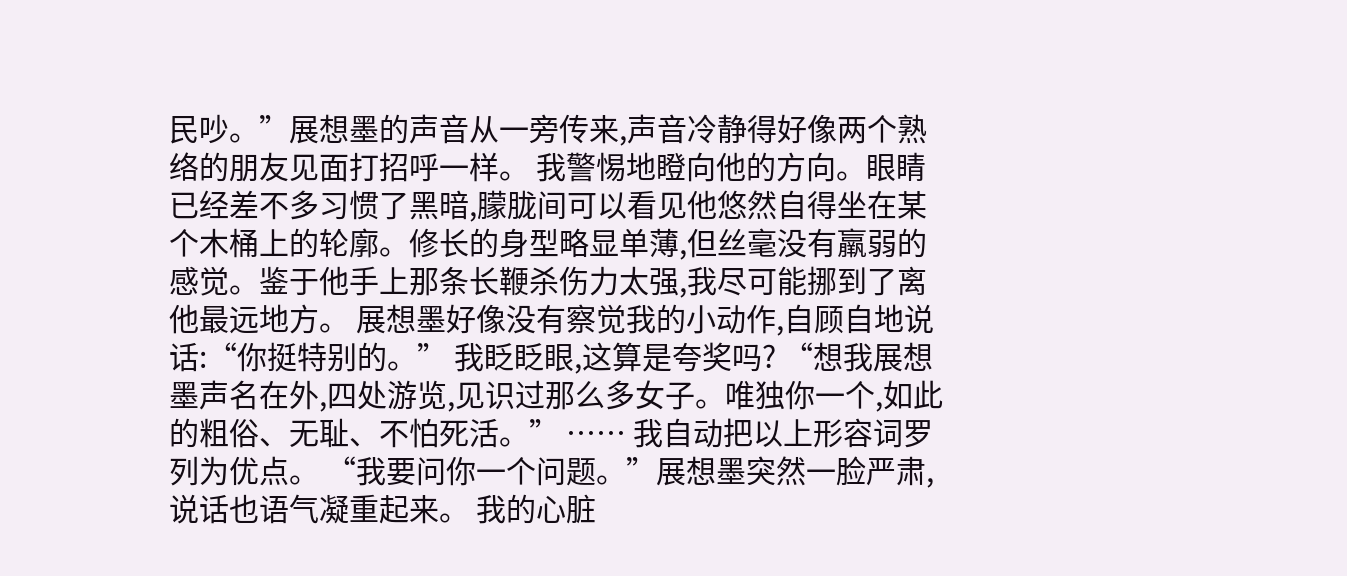民吵。”展想墨的声音从一旁传来,声音冷静得好像两个熟络的朋友见面打招呼一样。 我警惕地瞪向他的方向。眼睛已经差不多习惯了黑暗,朦胧间可以看见他悠然自得坐在某个木桶上的轮廓。修长的身型略显单薄,但丝毫没有羸弱的感觉。鉴于他手上那条长鞭杀伤力太强,我尽可能挪到了离他最远地方。 展想墨好像没有察觉我的小动作,自顾自地说话:“你挺特别的。” 我眨眨眼,这算是夸奖吗? “想我展想墨声名在外,四处游览,见识过那么多女子。唯独你一个,如此的粗俗、无耻、不怕死活。” …… 我自动把以上形容词罗列为优点。 “我要问你一个问题。”展想墨突然一脸严肃,说话也语气凝重起来。 我的心脏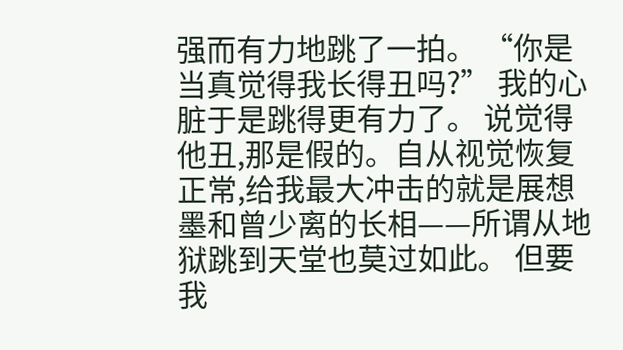强而有力地跳了一拍。 “你是当真觉得我长得丑吗?” 我的心脏于是跳得更有力了。 说觉得他丑,那是假的。自从视觉恢复正常,给我最大冲击的就是展想墨和曾少离的长相——所谓从地狱跳到天堂也莫过如此。 但要我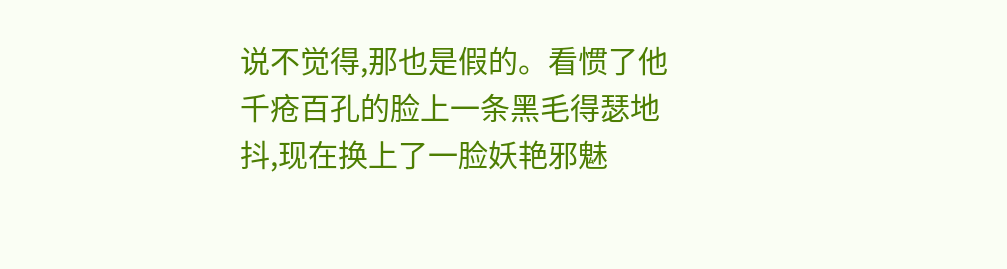说不觉得,那也是假的。看惯了他千疮百孔的脸上一条黑毛得瑟地抖,现在换上了一脸妖艳邪魅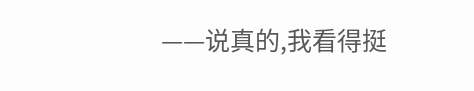——说真的,我看得挺